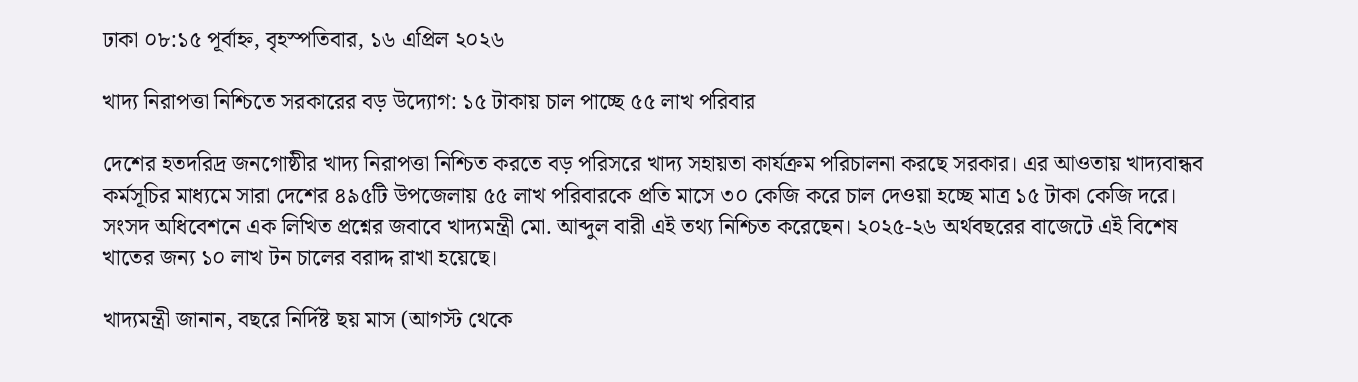ঢাকা ০৮:১৫ পূর্বাহ্ন, বৃহস্পতিবার, ১৬ এপ্রিল ২০২৬

খাদ্য নিরাপত্তা নিশ্চিতে সরকারের বড় উদ্যোগ: ১৫ টাকায় চাল পাচ্ছে ৫৫ লাখ পরিবার

দেশের হতদরিদ্র জনগোষ্ঠীর খাদ্য নিরাপত্তা নিশ্চিত করতে বড় পরিসরে খাদ্য সহায়তা কার্যক্রম পরিচালনা করছে সরকার। এর আওতায় খাদ্যবান্ধব কর্মসূচির মাধ্যমে সারা দেশের ৪৯৫টি উপজেলায় ৫৫ লাখ পরিবারকে প্রতি মাসে ৩০ কেজি করে চাল দেওয়া হচ্ছে মাত্র ১৫ টাকা কেজি দরে। সংসদ অধিবেশনে এক লিখিত প্রশ্নের জবাবে খাদ্যমন্ত্রী মো. আব্দুল বারী এই তথ্য নিশ্চিত করেছেন। ২০২৫-২৬ অর্থবছরের বাজেটে এই বিশেষ খাতের জন্য ১০ লাখ টন চালের বরাদ্দ রাখা হয়েছে।

খাদ্যমন্ত্রী জানান, বছরে নির্দিষ্ট ছয় মাস (আগস্ট থেকে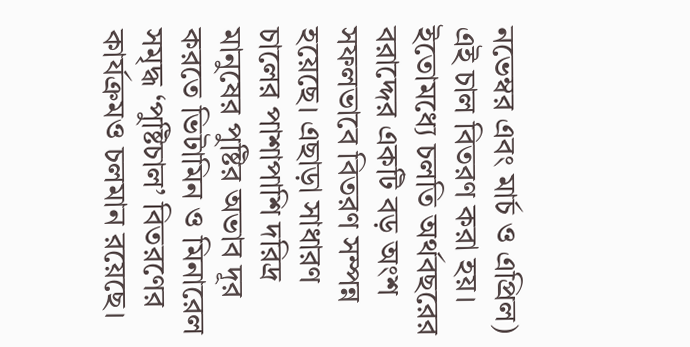নভেম্বর এবং মার্চ ও এপ্রিল) এই চাল বিতরণ করা হয়। ইতোমধ্যে চলতি অর্থবছরের বরাদ্দের একটি বড় অংশ সফলভাবে বিতরণ সম্পন্ন হয়েছে। এছাড়া সাধারণ চালের পাশাপাশি দরিদ্র মানুষের পুষ্টির অভাব দূর করতে ভিটামিন ও মিনারেল সমৃদ্ধ ‘পুষ্টিচাল’ বিতরণের কার্যক্রমও চলমান রয়েছে।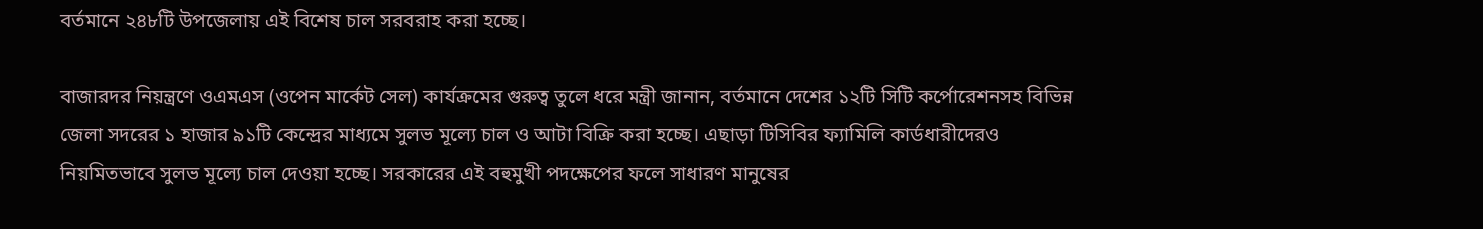বর্তমানে ২৪৮টি উপজেলায় এই বিশেষ চাল সরবরাহ করা হচ্ছে।

বাজারদর নিয়ন্ত্রণে ওএমএস (ওপেন মার্কেট সেল) কার্যক্রমের গুরুত্ব তুলে ধরে মন্ত্রী জানান, বর্তমানে দেশের ১২টি সিটি কর্পোরেশনসহ বিভিন্ন জেলা সদরের ১ হাজার ৯১টি কেন্দ্রের মাধ্যমে সুলভ মূল্যে চাল ও আটা বিক্রি করা হচ্ছে। এছাড়া টিসিবির ফ্যামিলি কার্ডধারীদেরও নিয়মিতভাবে সুলভ মূল্যে চাল দেওয়া হচ্ছে। সরকারের এই বহুমুখী পদক্ষেপের ফলে সাধারণ মানুষের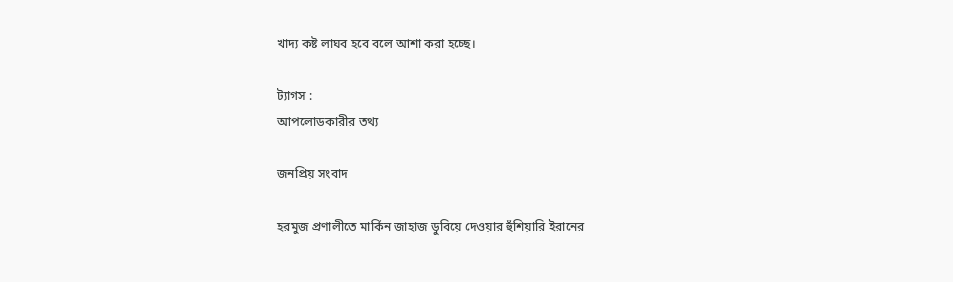খাদ্য কষ্ট লাঘব হবে বলে আশা করা হচ্ছে।

ট্যাগস :
আপলোডকারীর তথ্য

জনপ্রিয় সংবাদ

হরমুজ প্রণালীতে মার্কিন জাহাজ ডুবিয়ে দেওয়ার হুঁশিয়ারি ইরানের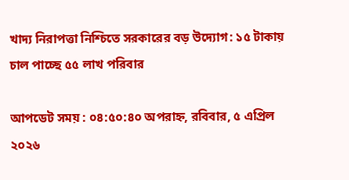খাদ্য নিরাপত্তা নিশ্চিতে সরকারের বড় উদ্যোগ: ১৫ টাকায় চাল পাচ্ছে ৫৫ লাখ পরিবার

আপডেট সময় : ০৪:৫০:৪০ অপরাহ্ন, রবিবার, ৫ এপ্রিল ২০২৬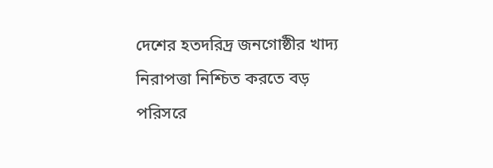দেশের হতদরিদ্র জনগোষ্ঠীর খাদ্য নিরাপত্তা নিশ্চিত করতে বড় পরিসরে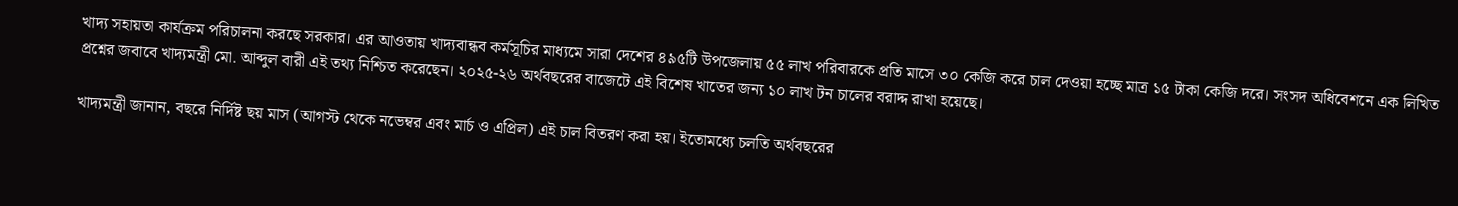খাদ্য সহায়তা কার্যক্রম পরিচালনা করছে সরকার। এর আওতায় খাদ্যবান্ধব কর্মসূচির মাধ্যমে সারা দেশের ৪৯৫টি উপজেলায় ৫৫ লাখ পরিবারকে প্রতি মাসে ৩০ কেজি করে চাল দেওয়া হচ্ছে মাত্র ১৫ টাকা কেজি দরে। সংসদ অধিবেশনে এক লিখিত প্রশ্নের জবাবে খাদ্যমন্ত্রী মো. আব্দুল বারী এই তথ্য নিশ্চিত করেছেন। ২০২৫-২৬ অর্থবছরের বাজেটে এই বিশেষ খাতের জন্য ১০ লাখ টন চালের বরাদ্দ রাখা হয়েছে।

খাদ্যমন্ত্রী জানান, বছরে নির্দিষ্ট ছয় মাস (আগস্ট থেকে নভেম্বর এবং মার্চ ও এপ্রিল) এই চাল বিতরণ করা হয়। ইতোমধ্যে চলতি অর্থবছরের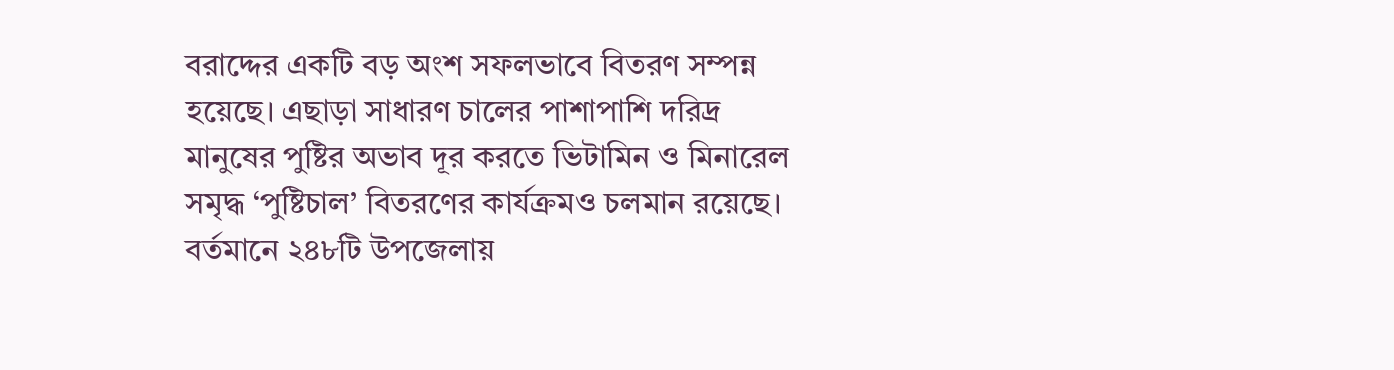বরাদ্দের একটি বড় অংশ সফলভাবে বিতরণ সম্পন্ন হয়েছে। এছাড়া সাধারণ চালের পাশাপাশি দরিদ্র মানুষের পুষ্টির অভাব দূর করতে ভিটামিন ও মিনারেল সমৃদ্ধ ‘পুষ্টিচাল’ বিতরণের কার্যক্রমও চলমান রয়েছে। বর্তমানে ২৪৮টি উপজেলায়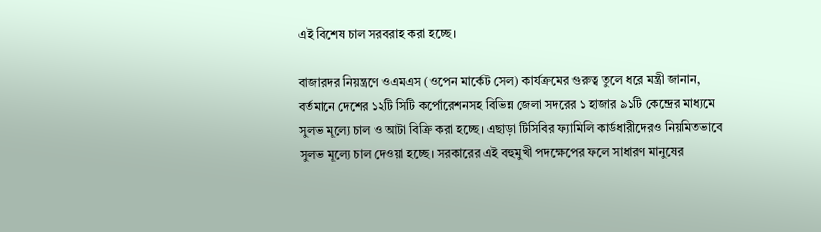এই বিশেষ চাল সরবরাহ করা হচ্ছে।

বাজারদর নিয়ন্ত্রণে ওএমএস (ওপেন মার্কেট সেল) কার্যক্রমের গুরুত্ব তুলে ধরে মন্ত্রী জানান, বর্তমানে দেশের ১২টি সিটি কর্পোরেশনসহ বিভিন্ন জেলা সদরের ১ হাজার ৯১টি কেন্দ্রের মাধ্যমে সুলভ মূল্যে চাল ও আটা বিক্রি করা হচ্ছে। এছাড়া টিসিবির ফ্যামিলি কার্ডধারীদেরও নিয়মিতভাবে সুলভ মূল্যে চাল দেওয়া হচ্ছে। সরকারের এই বহুমুখী পদক্ষেপের ফলে সাধারণ মানুষের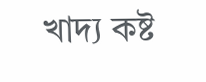খাদ্য কষ্ট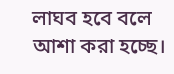লাঘব হবে বলে আশা করা হচ্ছে।